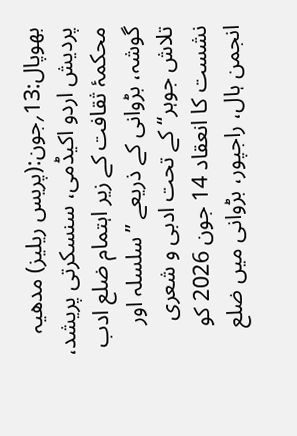بھوپال:13؍جون:(پریس ریلیز) مدھیہ پردیش اردو اکیڈمی، سنسکرتی پریشد، محکمۂ ثقافت کے زیر اہتمام ضلع ادب گوشہ، بڑوانی کے ذریعے ’’سلسلہ اور تلاش جوہر‘‘کے تحت ادبی و شعری نشست کا انعقاد 14 جون 2026 کو انجمن ہال، راجپور، بڑوانی میں ضلع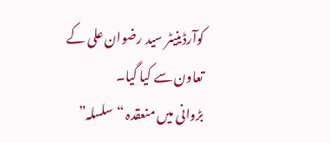کوآرڈینیٹر سید رضوان علی کے تعاون سے کیا گیا۔
بڑوانی میں منعقدہ “سلسلہ”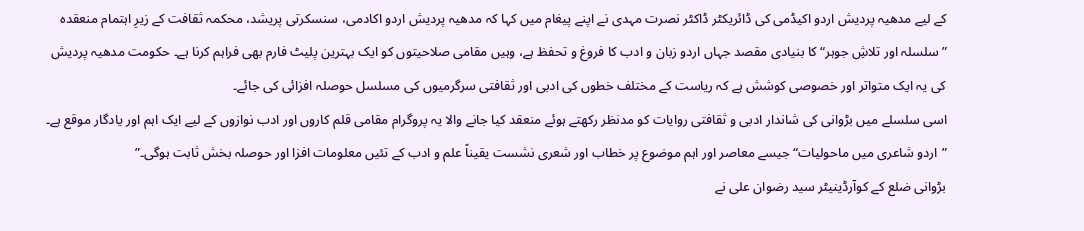کے لیے مدھیہ پردیش اردو اکیڈمی کی ڈائریکٹر ڈاکٹر نصرت مہدی نے اپنے پیغام میں کہا کہ مدھیہ پردیش اردو اکادمی، سنسکرتی پریشد، محکمہ ثقافت کے زیرِ اہتمام منعقدہ ”سلسلہ اور تلاشِ جوہر“ کا بنیادی مقصد جہاں اردو زبان و ادب کا فروغ و تحفظ ہے، وہیں مقامی صلاحیتوں کو ایک بہترین پلیٹ فارم بھی فراہم کرنا ہے۔ حکومت مدھیہ پردیش کی یہ ایک متواتر اور خصوصی کوشش ہے کہ ریاست کے مختلف خطوں کی ادبی اور ثقافتی سرگرمیوں کی مسلسل حوصلہ افزائی کی جائے۔
اسی سلسلے میں بڑوانی کی شاندار ادبی و ثقافتی روایات کو مدنظر رکھتے ہوئے منعقد کیا جانے والا یہ پروگرام مقامی قلم کاروں اور ادب نوازوں کے لیے ایک اہم اور یادگار موقع ہے۔ ”اردو شاعری میں ماحولیات“ جیسے معاصر اور اہم موضوع پر خطاب اور شعری نشست یقیناً علم و ادب کے تئیں معلومات افزا اور حوصلہ بخش ثابت ہوگی۔”
بڑوانی ضلع کے کوآرڈینیٹر سید رضوان علی نے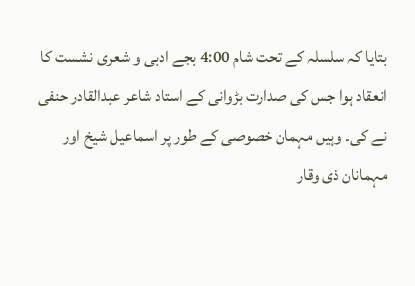بتایا کہ سلسلہ کے تحت شام 4:00 بجے ادبی و شعری نشست کا انعقاد ہوا جس کی صدارت بڑوانی کے استاد شاعر عبدالقادر حنفی نے کی۔ وہیں مہمان خصوصی کے طور پر اسماعیل شیخ اور مہمانان ذی وقار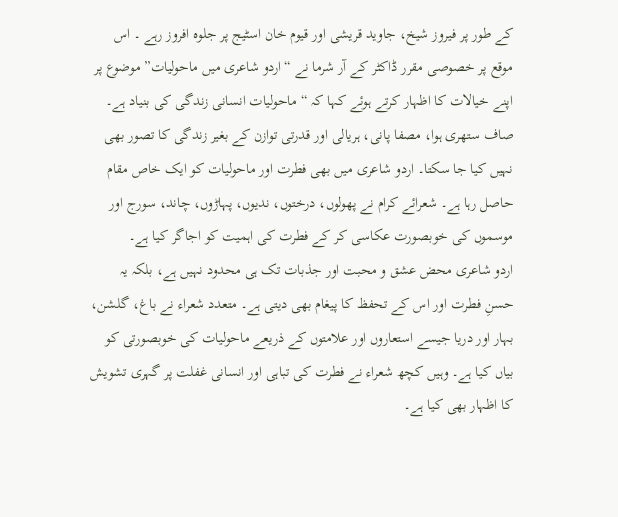کے طور پر فیروز شیخ، جاوید قریشی اور قیوم خان اسٹیج پر جلوہ افروز رہے ۔ اس موقع پر خصوصی مقرر ڈاکٹر کے آر شرما نے “اردو شاعری میں ماحولیات” موضوع پر اپنے خیالات کا اظہار کرتے ہوئے کہا کہ “ماحولیات انسانی زندگی کی بنیاد ہے۔ صاف ستھری ہوا، مصفا پانی، ہریالی اور قدرتی توازن کے بغیر زندگی کا تصور بھی نہیں کیا جا سکتا۔ اردو شاعری میں بھی فطرت اور ماحولیات کو ایک خاص مقام حاصل رہا ہے۔ شعرائے کرام نے پھولوں، درختوں، ندیوں، پہاڑوں، چاند، سورج اور موسموں کی خوبصورت عکاسی کر کے فطرت کی اہمیت کو اجاگر کیا ہے۔
اردو شاعری محض عشق و محبت اور جذبات تک ہی محدود نہیں ہے، بلکہ یہ حسنِ فطرت اور اس کے تحفظ کا پیغام بھی دیتی ہے۔ متعدد شعراء نے باغ، گلشن، بہار اور دریا جیسے استعاروں اور علامتوں کے ذریعے ماحولیات کی خوبصورتی کو بیاں کیا ہے۔ وہیں کچھ شعراء نے فطرت کی تباہی اور انسانی غفلت پر گہری تشویش کا اظہار بھی کیا ہے۔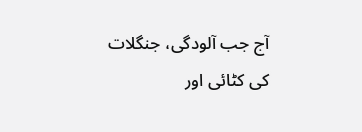آج جب آلودگی، جنگلات کی کٹائی اور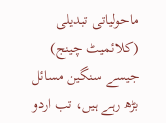ماحولیاتی تبدیلی (کلائمیٹ چینج) جیسے سنگین مسائل بڑھ رہے ہیں، تب اردو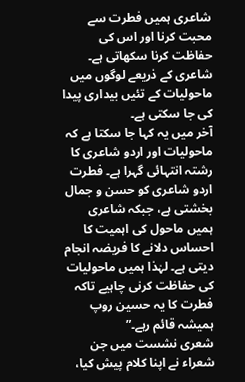شاعری ہمیں فطرت سے محبت کرنا اور اس کی حفاظت کرنا سکھاتی ہے۔ شاعری کے ذریعے لوگوں میں ماحولیات کے تئیں بیداری پیدا کی جا سکتی ہے۔
آخر میں یہ کہا جا سکتا ہے کہ ماحولیات اور اردو شاعری کا رشتہ انتہائی گہرا ہے۔ فطرت اردو شاعری کو حسن و جمال بخشتی ہے، جبکہ شاعری ہمیں ماحول کی اہمیت کا احساس دلانے کا فریضہ انجام دیتی ہے۔ لہٰذا ہمیں ماحولیات کی حفاظت کرنی چاہیے تاکہ فطرت کا یہ حسین روپ ہمیشہ قائم رہے۔”
شعری نشست میں جن شعراء نے اپنا کلام پیش کیا،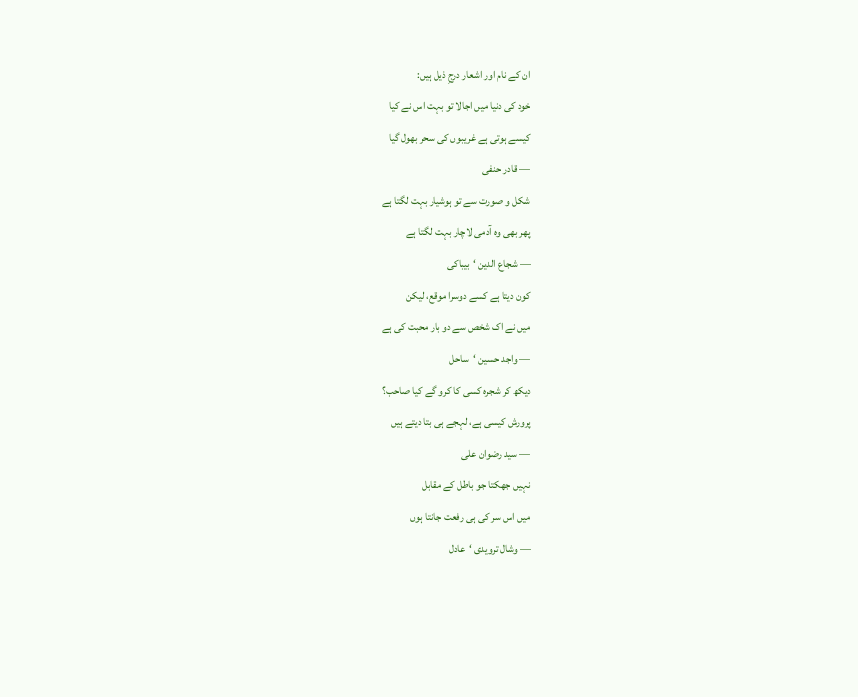ان کے نام اور اشعار درجِ ذیل ہیں:
خود کی دنیا میں اجالا تو بہت اس نے کیا
کیسے ہوتی ہے غریبوں کی سحر بھول گیا
— قادر حنفی
شکل و صورت سے تو ہوشیار بہت لگتا ہے
پھر بھی وہ آدمی لاچار بہت لگتا ہے
— شجاع الدین ‘بیباکی
کون دیتا ہے کسے دوسرا موقع، لیکن
میں نے اک شخص سے دو بار محبت کی ہے
— واجد حسین ‘ساحل
دیکھ کر شجرہ کسی کا کرو گے کیا صاحب؟
پرورش کیسی ہے، لہجے ہی بتا دیتے ہیں
— سید رضوان علی
نہیں جھکتا جو باطل کے مقابل
میں اس سر کی ہی رفعت جانتا ہوں
— وشال ترویدی ‘عادل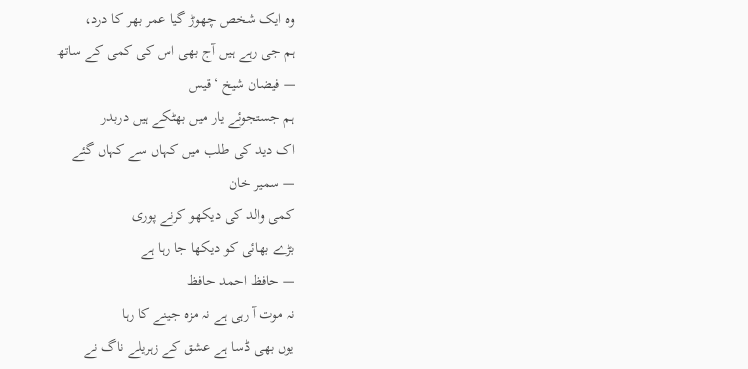وہ ایک شخص چھوڑ گیا عمر بھر کا درد،
ہم جی رہے ہیں آج بھی اس کی کمی کے ساتھ
— فیضان شیخ ‘قیس
ہم جستجوئے یار میں بھٹکے ہیں دربدر
اک دید کی طلب میں کہاں سے کہاں گئے
— سمیر خان
کمی والد کی دیکھو کرنے پوری
بڑے بھائی کو دیکھا جا رہا ہے
— حافظ احمد حافظ
نہ موت آ رہی ہے نہ مزہ جینے کا رہا
یوں بھی ڈسا ہے عشق کے زہریلے ناگ نے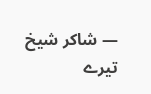— شاکر شیخ
تیرے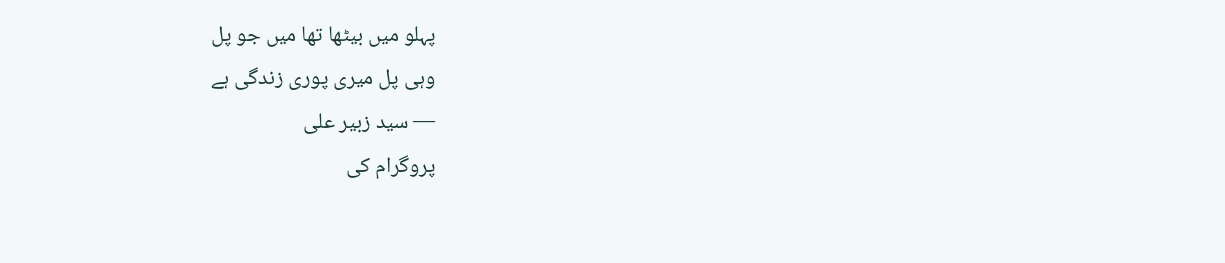پہلو میں بیٹھا تھا میں جو پل
وہی پل میری پوری زندگی ہے
— سید زبیر علی
پروگرام کی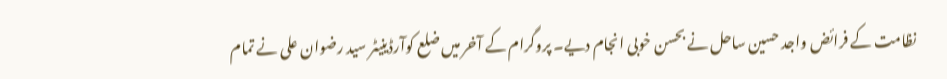نظامت کے فرائض واجد حسین ساحل نے بحسن خوبی انجام دیے۔ پروگرام کے آخر میں ضلع کوآرڈینیٹر سید رضوان علی نے تمام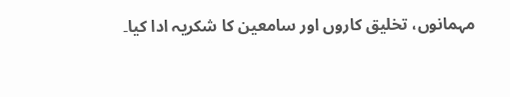مہمانوں، تخلیق کاروں اور سامعین کا شکریہ ادا کیا۔